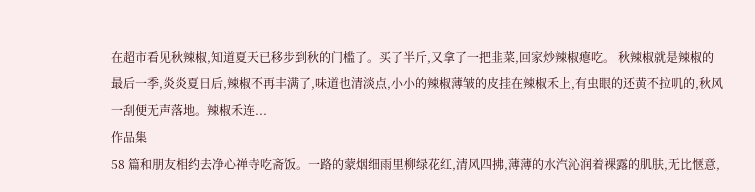在超市看见秋辣椒,知道夏天已移步到秋的门槛了。买了半斤,又拿了一把韭菜,回家炒辣椒瘪吃。 秋辣椒就是辣椒的最后一季,炎炎夏日后,辣椒不再丰满了,味道也清淡点,小小的辣椒薄皱的皮挂在辣椒禾上,有虫眼的还黄不拉叽的,秋风一刮便无声落地。辣椒禾连...
作品集
58 篇和朋友相约去净心禅寺吃斋饭。一路的蒙烟细雨里柳绿花红,清风四拂,薄薄的水汽沁润着裸露的肌肤,无比惬意,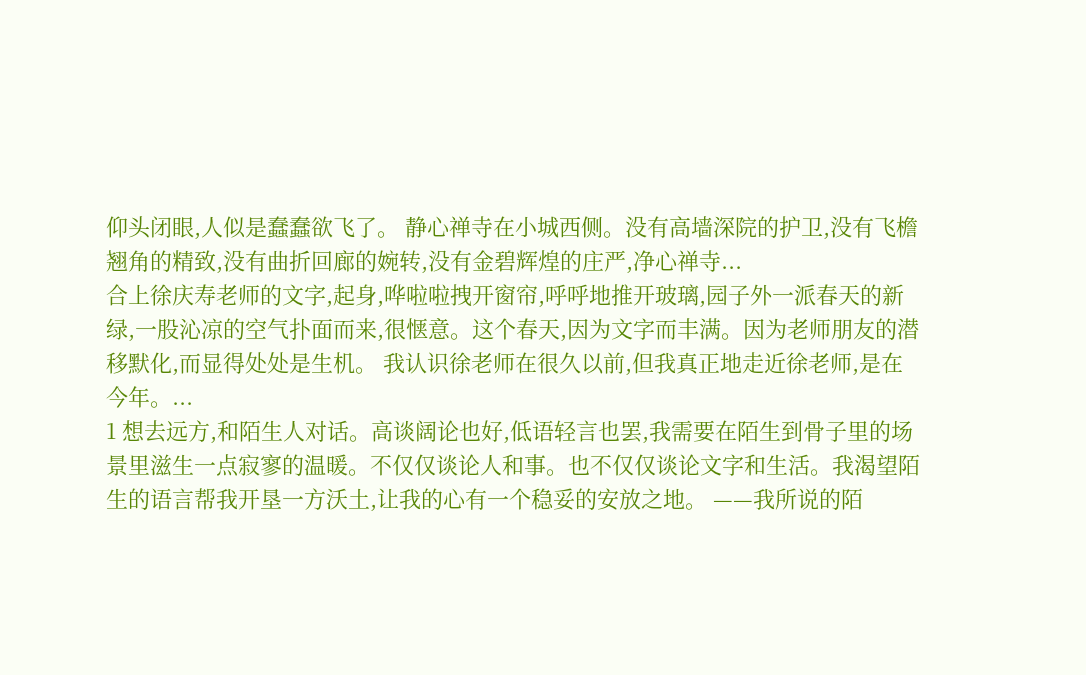仰头闭眼,人似是蠢蠢欲飞了。 静心禅寺在小城西侧。没有高墙深院的护卫,没有飞檐翘角的精致,没有曲折回廊的婉转,没有金碧辉煌的庄严,净心禅寺...
合上徐庆寿老师的文字,起身,哗啦啦拽开窗帘,呼呼地推开玻璃,园子外一派春天的新绿,一股沁凉的空气扑面而来,很惬意。这个春天,因为文字而丰满。因为老师朋友的潜移默化,而显得处处是生机。 我认识徐老师在很久以前,但我真正地走近徐老师,是在今年。...
1 想去远方,和陌生人对话。高谈阔论也好,低语轻言也罢,我需要在陌生到骨子里的场景里滋生一点寂寥的温暖。不仅仅谈论人和事。也不仅仅谈论文字和生活。我渴望陌生的语言帮我开垦一方沃土,让我的心有一个稳妥的安放之地。 ——我所说的陌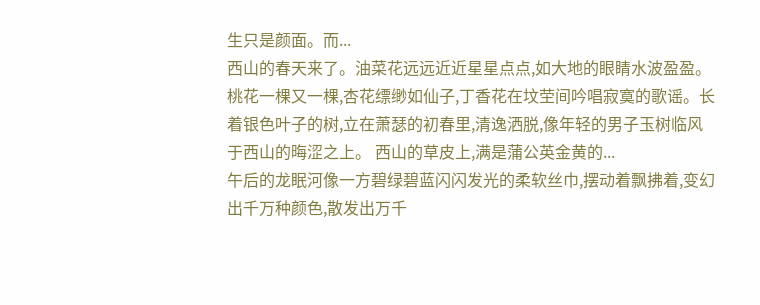生只是颜面。而...
西山的春天来了。油菜花远远近近星星点点,如大地的眼睛水波盈盈。桃花一棵又一棵,杏花缥缈如仙子,丁香花在坟茔间吟唱寂寞的歌谣。长着银色叶子的树,立在萧瑟的初春里,清逸洒脱,像年轻的男子玉树临风于西山的晦涩之上。 西山的草皮上,满是蒲公英金黄的...
午后的龙眠河像一方碧绿碧蓝闪闪发光的柔软丝巾,摆动着飘拂着,变幻出千万种颜色,散发出万千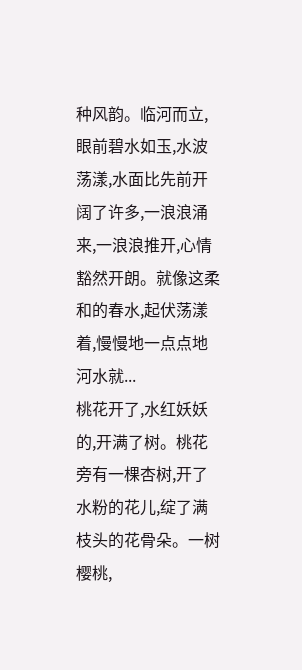种风韵。临河而立,眼前碧水如玉,水波荡漾,水面比先前开阔了许多,一浪浪涌来,一浪浪推开,心情豁然开朗。就像这柔和的春水,起伏荡漾着,慢慢地一点点地河水就...
桃花开了,水红妖妖的,开满了树。桃花旁有一棵杏树,开了水粉的花儿,绽了满枝头的花骨朵。一树樱桃,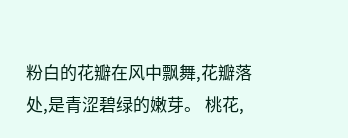粉白的花瓣在风中飘舞,花瓣落处,是青涩碧绿的嫩芽。 桃花,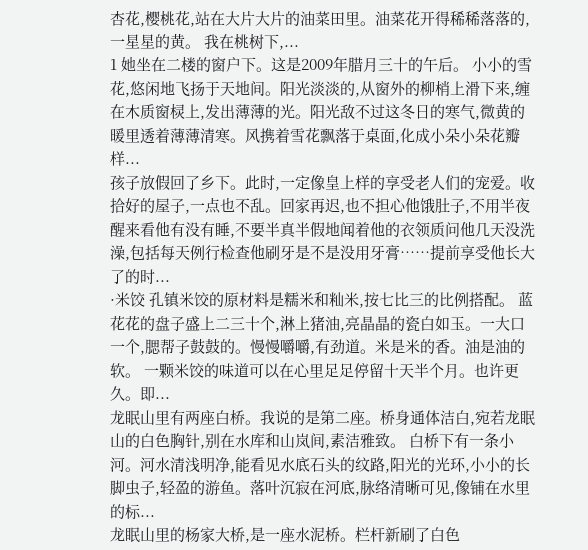杏花,樱桃花,站在大片大片的油菜田里。油菜花开得稀稀落落的,一星星的黄。 我在桃树下,...
1 她坐在二楼的窗户下。这是2009年腊月三十的午后。 小小的雪花,悠闲地飞扬于天地间。阳光淡淡的,从窗外的柳梢上滑下来,缠在木质窗棂上,发出薄薄的光。阳光敌不过这冬日的寒气,微黄的暖里透着薄薄清寒。风携着雪花飘落于桌面,化成小朵小朵花瓣样...
孩子放假回了乡下。此时,一定像皇上样的享受老人们的宠爱。收拾好的屋子,一点也不乱。回家再迟,也不担心他饿肚子,不用半夜醒来看他有没有睡,不要半真半假地闻着他的衣领质问他几天没洗澡,包括每天例行检查他刷牙是不是没用牙膏……提前享受他长大了的时...
·米饺 孔镇米饺的原材料是糯米和籼米,按七比三的比例搭配。 蓝花花的盘子盛上二三十个,淋上猪油,亮晶晶的瓷白如玉。一大口一个,腮帮子鼓鼓的。慢慢嚼嚼,有劲道。米是米的香。油是油的软。 一颗米饺的味道可以在心里足足停留十天半个月。也许更久。即...
龙眠山里有两座白桥。我说的是第二座。桥身通体洁白,宛若龙眠山的白色胸针,别在水库和山岚间,素洁雅致。 白桥下有一条小河。河水清浅明净,能看见水底石头的纹路,阳光的光环,小小的长脚虫子,轻盈的游鱼。落叶沉寂在河底,脉络清晰可见,像铺在水里的标...
龙眠山里的杨家大桥,是一座水泥桥。栏杆新刷了白色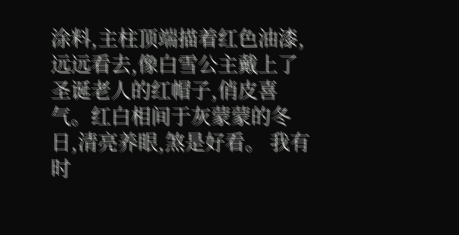涂料,主柱顶端描着红色油漆,远远看去,像白雪公主戴上了圣诞老人的红帽子,俏皮喜气。红白相间于灰蒙蒙的冬日,清亮养眼,煞是好看。 我有时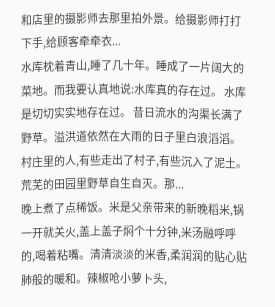和店里的摄影师去那里拍外景。给摄影师打打下手,给顾客牵牵衣...
水库枕着青山,睡了几十年。睡成了一片阔大的菜地。而我要认真地说:水库真的存在过。 水库是切切实实地存在过。 昔日流水的沟渠长满了野草。溢洪道依然在大雨的日子里白浪滔滔。村庄里的人,有些走出了村子,有些沉入了泥土。荒芜的田园里野草自生自灭。那...
晚上煮了点稀饭。米是父亲带来的新晚稻米,锅一开就关火,盖上盖子焖个十分钟,米汤融呼呼的,喝着粘嘴。清清淡淡的米香,柔润润的贴心贴肺般的暖和。辣椒呛小萝卜头,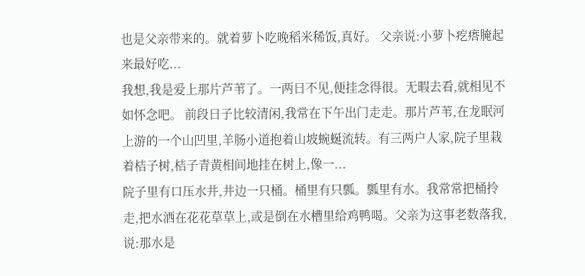也是父亲带来的。就着萝卜吃晚稻米稀饭,真好。 父亲说:小萝卜疙瘩腌起来最好吃...
我想,我是爱上那片芦苇了。一两日不见,便挂念得很。无暇去看,就相见不如怀念吧。 前段日子比较清闲,我常在下午出门走走。那片芦苇,在龙眠河上游的一个山凹里,羊肠小道抱着山坡蜿蜒流转。有三两户人家,院子里栽着桔子树,桔子青黄相间地挂在树上,像一...
院子里有口压水井,井边一只桶。桶里有只瓢。瓢里有水。我常常把桶拎走,把水洒在花花草草上,或是倒在水槽里给鸡鸭喝。父亲为这事老数落我,说:那水是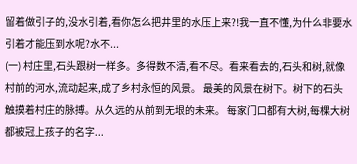留着做引子的,没水引着,看你怎么把井里的水压上来?!我一直不懂,为什么非要水引着才能压到水呢?水不...
(一) 村庄里,石头跟树一样多。多得数不清,看不尽。看来看去的,石头和树,就像村前的河水,流动起来,成了乡村永恒的风景。 最美的风景在树下。树下的石头触摸着村庄的脉搏。从久远的从前到无垠的未来。 每家门口都有大树,每棵大树都被冠上孩子的名字...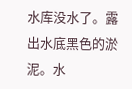水库没水了。露出水底黑色的淤泥。水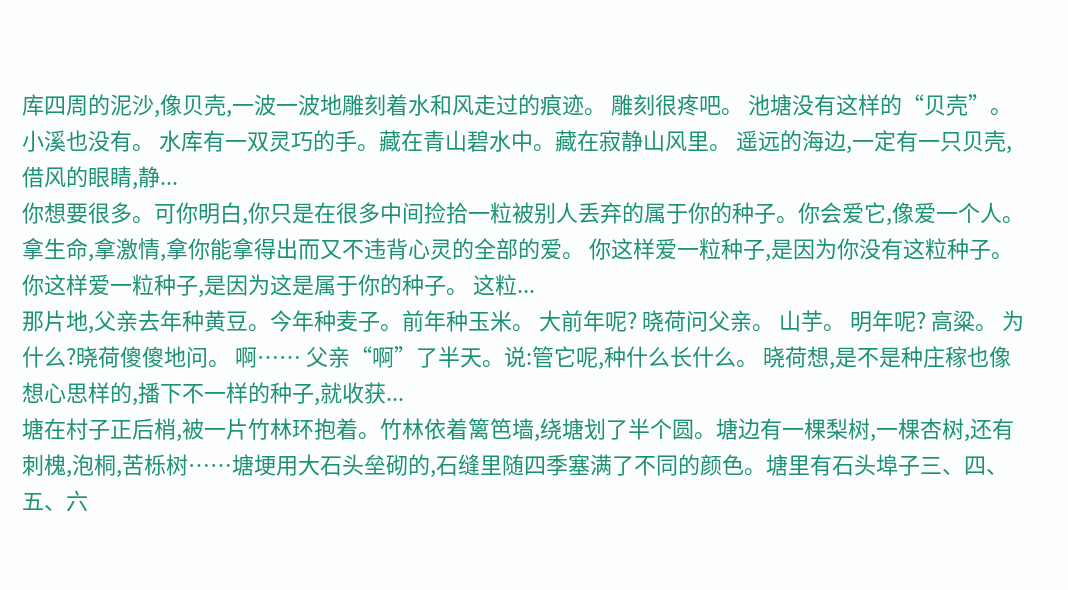库四周的泥沙,像贝壳,一波一波地雕刻着水和风走过的痕迹。 雕刻很疼吧。 池塘没有这样的“贝壳”。小溪也没有。 水库有一双灵巧的手。藏在青山碧水中。藏在寂静山风里。 遥远的海边,一定有一只贝壳,借风的眼睛,静...
你想要很多。可你明白,你只是在很多中间捡拾一粒被别人丢弃的属于你的种子。你会爱它,像爱一个人。拿生命,拿激情,拿你能拿得出而又不违背心灵的全部的爱。 你这样爱一粒种子,是因为你没有这粒种子。 你这样爱一粒种子,是因为这是属于你的种子。 这粒...
那片地,父亲去年种黄豆。今年种麦子。前年种玉米。 大前年呢? 晓荷问父亲。 山芋。 明年呢? 高粱。 为什么?晓荷傻傻地问。 啊…… 父亲“啊”了半天。说:管它呢,种什么长什么。 晓荷想,是不是种庄稼也像想心思样的,播下不一样的种子,就收获...
塘在村子正后梢,被一片竹林环抱着。竹林依着篱笆墙,绕塘划了半个圆。塘边有一棵梨树,一棵杏树,还有刺槐,泡桐,苦栎树……塘埂用大石头垒砌的,石缝里随四季塞满了不同的颜色。塘里有石头埠子三、四、五、六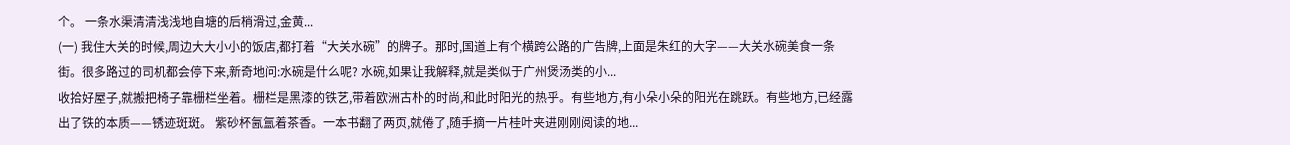个。 一条水渠清清浅浅地自塘的后梢滑过,金黄...
(一) 我住大关的时候,周边大大小小的饭店,都打着“大关水碗”的牌子。那时,国道上有个横跨公路的广告牌,上面是朱红的大字——大关水碗美食一条街。很多路过的司机都会停下来,新奇地问:水碗是什么呢? 水碗,如果让我解释,就是类似于广州煲汤类的小...
收拾好屋子,就搬把椅子靠栅栏坐着。栅栏是黑漆的铁艺,带着欧洲古朴的时尚,和此时阳光的热乎。有些地方,有小朵小朵的阳光在跳跃。有些地方,已经露出了铁的本质——锈迹斑斑。 紫砂杯氤氲着茶香。一本书翻了两页,就倦了,随手摘一片桂叶夹进刚刚阅读的地...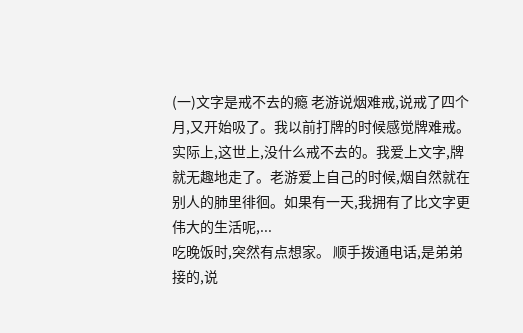(一)文字是戒不去的瘾 老游说烟难戒,说戒了四个月,又开始吸了。我以前打牌的时候感觉牌难戒。实际上,这世上,没什么戒不去的。我爱上文字,牌就无趣地走了。老游爱上自己的时候,烟自然就在别人的肺里徘徊。如果有一天,我拥有了比文字更伟大的生活呢,...
吃晚饭时,突然有点想家。 顺手拨通电话,是弟弟接的,说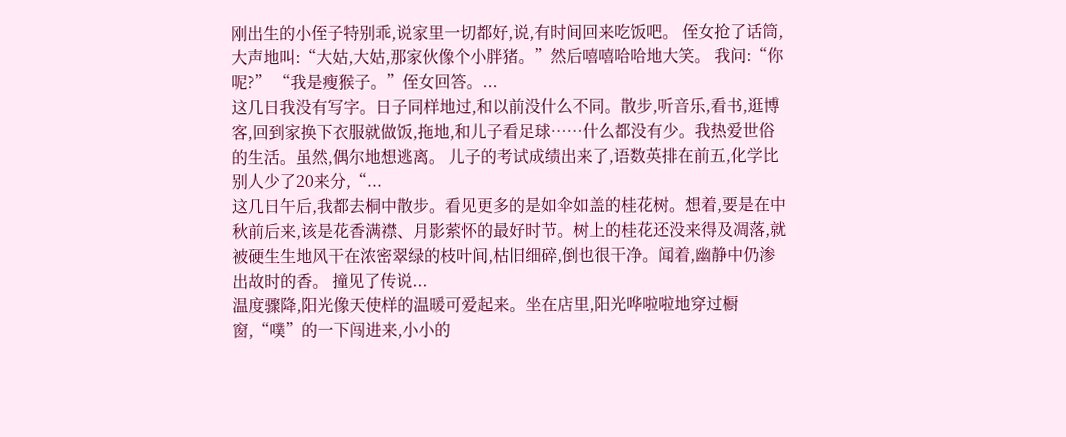刚出生的小侄子特别乖,说家里一切都好,说,有时间回来吃饭吧。 侄女抢了话筒,大声地叫:“大姑,大姑,那家伙像个小胖猪。”然后嘻嘻哈哈地大笑。 我问:“你呢?” “我是瘦猴子。”侄女回答。...
这几日我没有写字。日子同样地过,和以前没什么不同。散步,听音乐,看书,逛博客,回到家换下衣服就做饭,拖地,和儿子看足球……什么都没有少。我热爱世俗的生活。虽然,偶尔地想逃离。 儿子的考试成绩出来了,语数英排在前五,化学比别人少了20来分,“...
这几日午后,我都去桐中散步。看见更多的是如伞如盖的桂花树。想着,要是在中秋前后来,该是花香满襟、月影萦怀的最好时节。树上的桂花还没来得及凋落,就被硬生生地风干在浓密翠绿的枝叶间,枯旧细碎,倒也很干净。闻着,幽静中仍渗出故时的香。 撞见了传说...
温度骤降,阳光像天使样的温暖可爱起来。坐在店里,阳光哗啦啦地穿过橱窗,“噗”的一下闯进来,小小的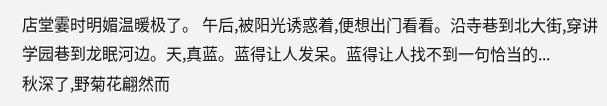店堂霎时明媚温暖极了。 午后,被阳光诱惑着,便想出门看看。沿寺巷到北大街,穿讲学园巷到龙眠河边。天,真蓝。蓝得让人发呆。蓝得让人找不到一句恰当的...
秋深了,野菊花翩然而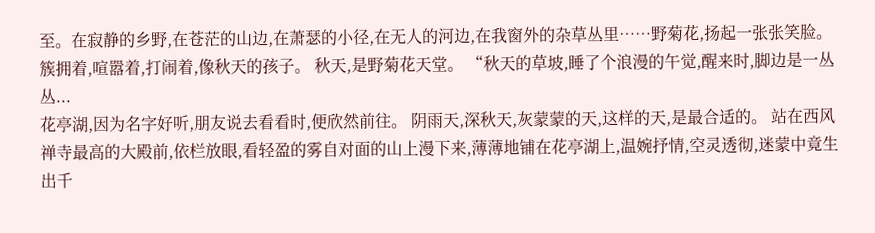至。在寂静的乡野,在苍茫的山边,在萧瑟的小径,在无人的河边,在我窗外的杂草丛里……野菊花,扬起一张张笑脸。簇拥着,喧嚣着,打闹着,像秋天的孩子。 秋天,是野菊花天堂。 “秋天的草坡,睡了个浪漫的午觉,醒来时,脚边是一丛丛...
花亭湖,因为名字好听,朋友说去看看时,便欣然前往。 阴雨天,深秋天,灰蒙蒙的天,这样的天,是最合适的。 站在西风禅寺最高的大殿前,依栏放眼,看轻盈的雾自对面的山上漫下来,薄薄地铺在花亭湖上,温婉抒情,空灵透彻,迷蒙中竟生出千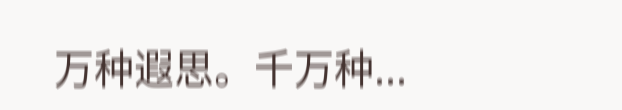万种遐思。千万种...